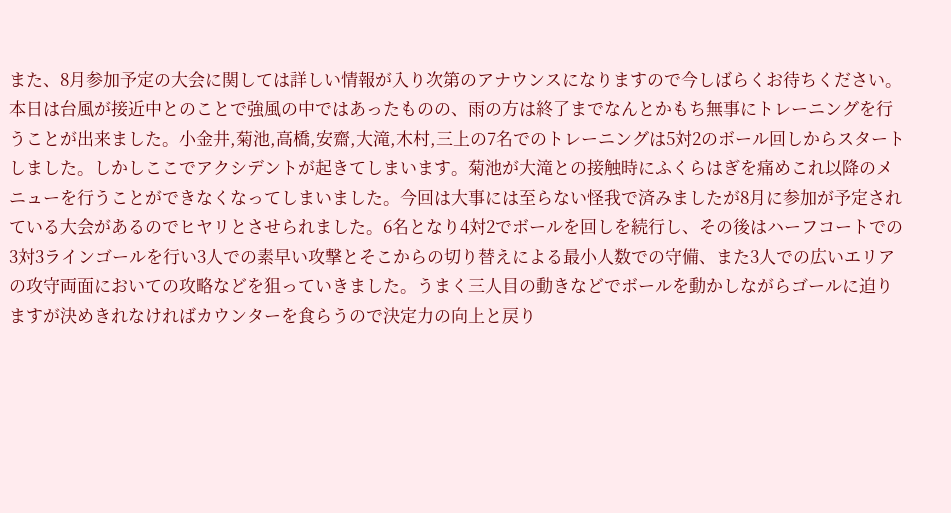また、8月参加予定の大会に関しては詳しい情報が入り次第のアナウンスになりますので今しばらくお待ちください。
本日は台風が接近中とのことで強風の中ではあったものの、雨の方は終了までなんとかもち無事にトレーニングを行うことが出来ました。小金井,菊池,高橋,安齋,大滝,木村,三上の7名でのトレーニングは5対2のボール回しからスタートしました。しかしここでアクシデントが起きてしまいます。菊池が大滝との接触時にふくらはぎを痛めこれ以降のメニューを行うことができなくなってしまいました。今回は大事には至らない怪我で済みましたが8月に参加が予定されている大会があるのでヒヤリとさせられました。6名となり4対2でボールを回しを続行し、その後はハーフコートでの3対3ラインゴールを行い3人での素早い攻撃とそこからの切り替えによる最小人数での守備、また3人での広いエリアの攻守両面においての攻略などを狙っていきました。うまく三人目の動きなどでボールを動かしながらゴールに迫りますが決めきれなければカウンターを食らうので決定力の向上と戻り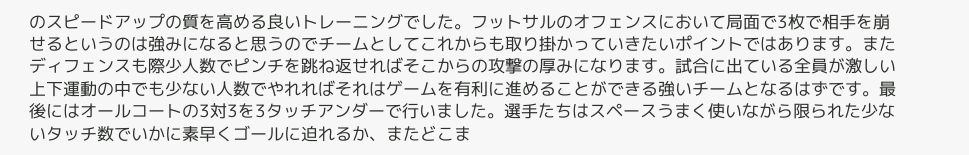のスピードアップの質を高める良いトレーニングでした。フットサルのオフェンスにおいて局面で3枚で相手を崩せるというのは強みになると思うのでチームとしてこれからも取り掛かっていきたいポイントではあります。またディフェンスも際少人数でピンチを跳ね返せればそこからの攻撃の厚みになります。試合に出ている全員が激しい上下運動の中でも少ない人数でやれればそれはゲームを有利に進めることができる強いチームとなるはずです。最後にはオールコートの3対3を3タッチアンダーで行いました。選手たちはスペースうまく使いながら限られた少ないタッチ数でいかに素早くゴールに迫れるか、またどこま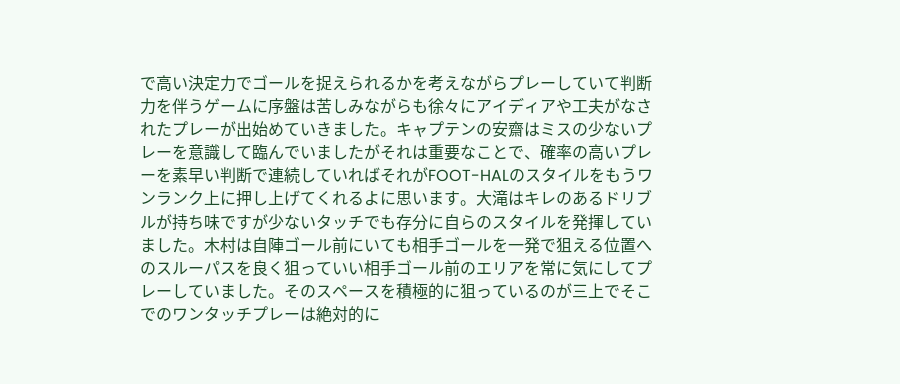で高い決定力でゴールを捉えられるかを考えながらプレーしていて判断力を伴うゲームに序盤は苦しみながらも徐々にアイディアや工夫がなされたプレーが出始めていきました。キャプテンの安齋はミスの少ないプレーを意識して臨んでいましたがそれは重要なことで、確率の高いプレーを素早い判断で連続していればそれがFOOT-HALのスタイルをもうワンランク上に押し上げてくれるよに思います。大滝はキレのあるドリブルが持ち味ですが少ないタッチでも存分に自らのスタイルを発揮していました。木村は自陣ゴール前にいても相手ゴールを一発で狙える位置へのスルーパスを良く狙っていい相手ゴール前のエリアを常に気にしてプレーしていました。そのスペースを積極的に狙っているのが三上でそこでのワンタッチプレーは絶対的に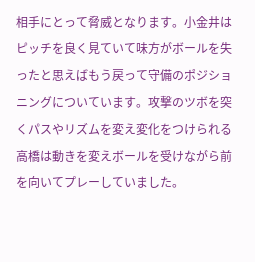相手にとって脅威となります。小金井はピッチを良く見ていて味方がボールを失ったと思えばもう戻って守備のポジショニングについています。攻撃のツボを突くパスやリズムを変え変化をつけられる高橋は動きを変えボールを受けながら前を向いてプレーしていました。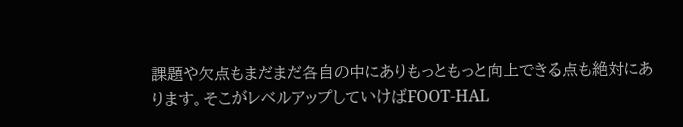課題や欠点もまだまだ各自の中にありもっともっと向上できる点も絶対にあります。そこがレベルアップしていけばFOOT-HAL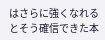はさらに強くなれるとそう確信できた本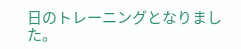日のトレーニングとなりました。